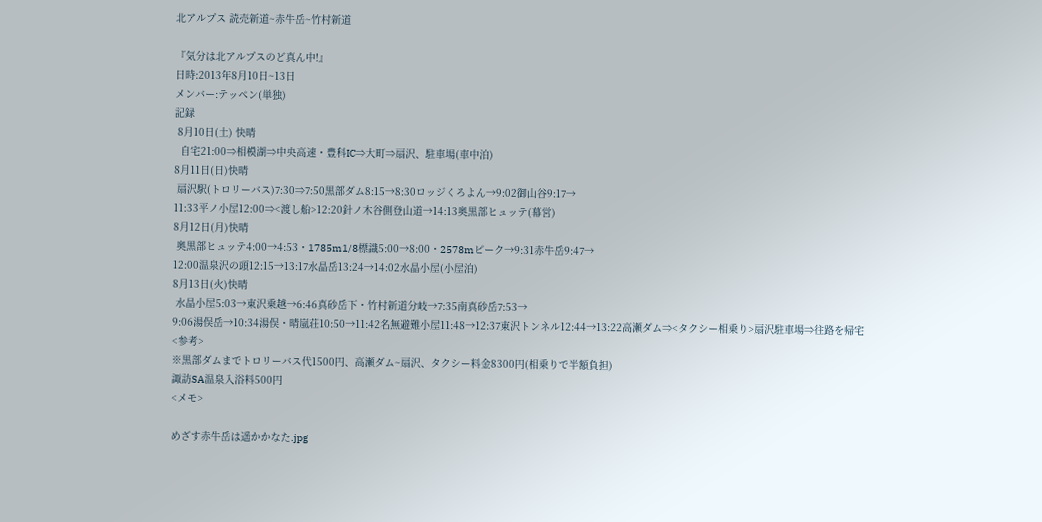北アルプス 読売新道~赤牛岳~竹村新道

『気分は北アルプスのど真ん中!』
日時:2013年8月10日~13日
メンバー:テッペン(単独)
記録
 8月10日(土) 快晴
  自宅21:00⇒相模湖⇒中央高速・豊科IC⇒大町⇒扇沢、駐車場(車中泊)
8月11日(日)快晴
 扇沢駅(トロリーバス)7:30⇒7:50黒部ダム8:15→8:30ロッジくろよん→9:02御山谷9:17→
11:33平ノ小屋12:00⇒<渡し船>12:20針ノ木谷側登山道→14:13奥黒部ヒュッテ(幕営)
8月12日(月)快晴
 奥黒部ヒュッテ4:00→4:53・1785m1/8標識5:00→8:00・2578mピーク→9:31赤牛岳9:47→
12:00温泉沢の頭12:15→13:17水晶岳13:24→14:02水晶小屋(小屋泊)
8月13日(火)快晴
 水晶小屋5:03→東沢乗越→6:46真砂岳下・竹村新道分岐→7:35南真砂岳7:53→
9:06湯俣岳→10:34湯俣・晴嵐荘10:50→11:42名無避難小屋11:48→12:37東沢トンネル12:44→13:22高瀬ダム⇒<タクシー相乗り>扇沢駐車場⇒往路を帰宅
<参考>
※黒部ダムまでトロリーバス代1500円、高瀬ダム~扇沢、タクシー料金8300円(相乗りで半額負担)
諏訪SA温泉入浴料500円
<メモ>

めざす赤牛岳は遥かかなた.jpg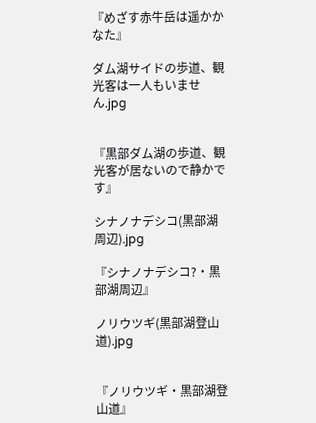『めざす赤牛岳は遥かかなた』

ダム湖サイドの歩道、観光客は一人もいません.jpg


『黒部ダム湖の歩道、観光客が居ないので静かです』

シナノナデシコ(黒部湖周辺).jpg

『シナノナデシコ?・黒部湖周辺』

ノリウツギ(黒部湖登山道).jpg


『ノリウツギ・黒部湖登山道』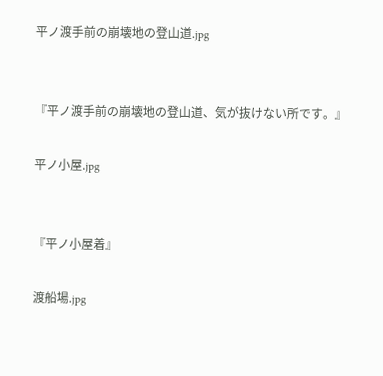平ノ渡手前の崩壊地の登山道.jpg


『平ノ渡手前の崩壊地の登山道、気が抜けない所です。』

平ノ小屋.jpg


『平ノ小屋着』

渡船場.jpg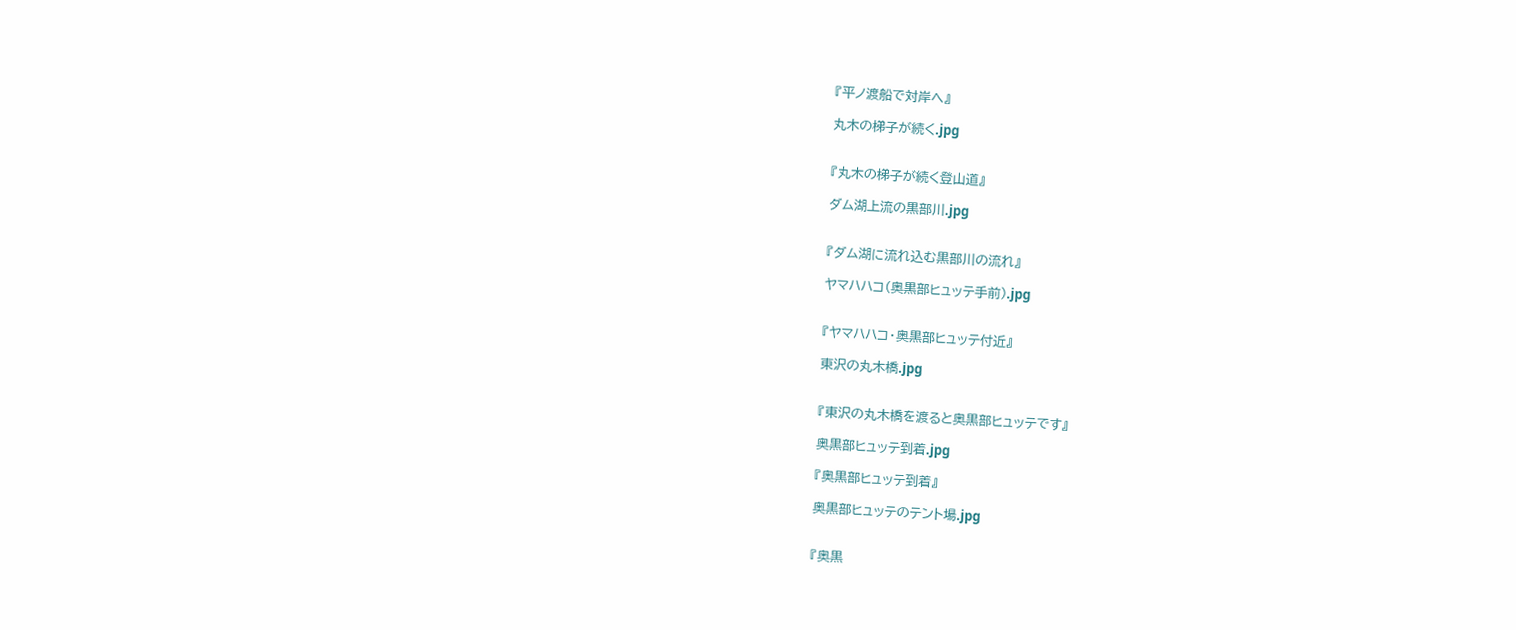『平ノ渡船で対岸へ』

丸木の梯子が続く.jpg


『丸木の梯子が続く登山道』

ダム湖上流の黒部川.jpg


『ダム湖に流れ込む黒部川の流れ』

ヤマハハコ(奥黒部ヒュッテ手前).jpg


『ヤマハハコ・奥黒部ヒュッテ付近』

東沢の丸木橋.jpg


『東沢の丸木橋を渡ると奥黒部ヒュッテです』

奥黒部ヒュッテ到着.jpg

『奥黒部ヒュッテ到着』

奥黒部ヒュッテのテント場.jpg


『奥黒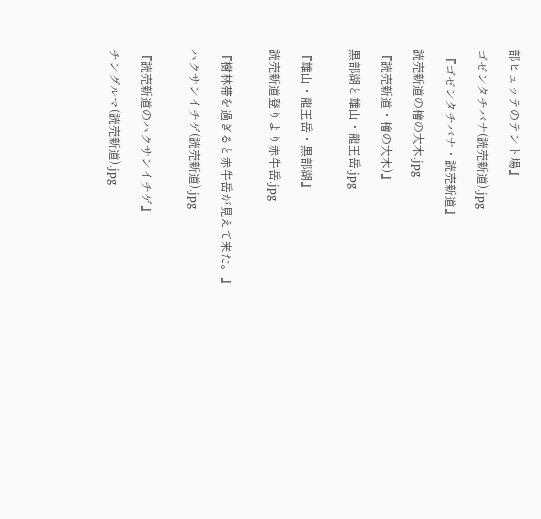部ヒュッテのテント場』

ゴゼンタチバナ(読売新道).jpg

 『ゴゼンタチバナ・読売新道』

読売新道の檜の大木.jpg

『読売新道・檜の大木)』

黒部湖と雄山・龍王岳.jpg


『雄山・龍王岳・黒部湖』

読売新道登りより赤牛岳.jpg


『樹林帯を過ぎると赤牛岳が見えて来た。』

ハクサンイチゲ(読売新道).jpg


『読売新道のハクサンイチゲ』

チングルマ(読売新道).jpg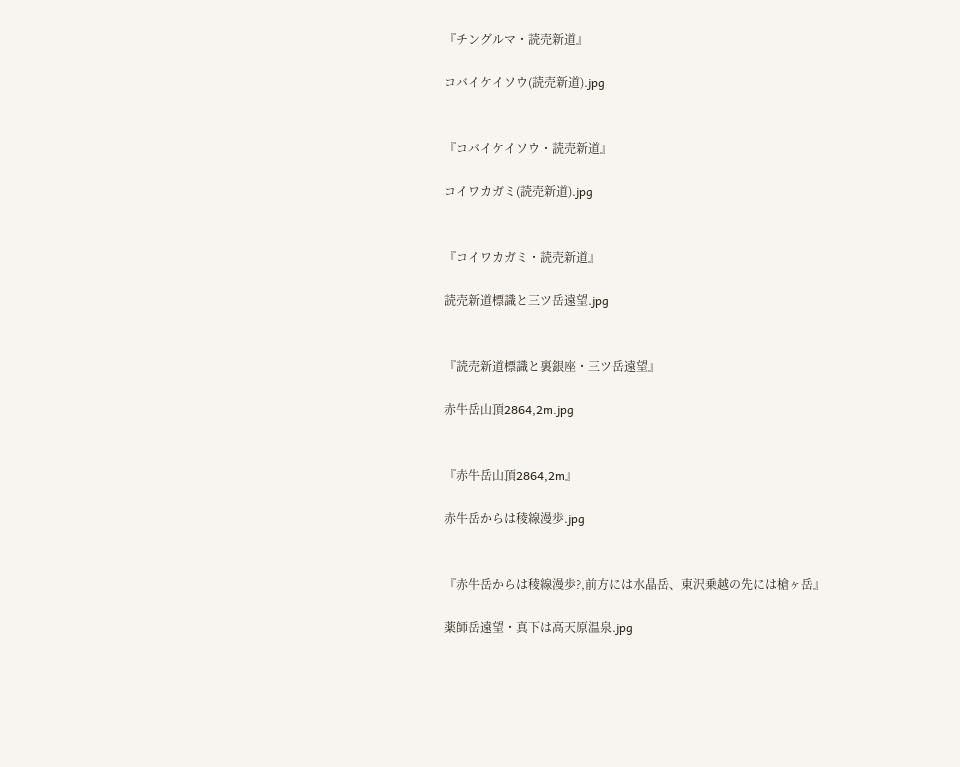『チングルマ・読売新道』

コバイケイソウ(読売新道).jpg


『コバイケイソウ・読売新道』

コイワカガミ(読売新道).jpg


『コイワカガミ・読売新道』

読売新道標識と三ツ岳遠望.jpg


『読売新道標識と裏銀座・三ツ岳遠望』

赤牛岳山頂2864,2m.jpg


『赤牛岳山頂2864,2m』

赤牛岳からは稜線漫歩.jpg


『赤牛岳からは稜線漫歩?,前方には水晶岳、東沢乗越の先には槍ヶ岳』

薬師岳遠望・真下は高天原温泉.jpg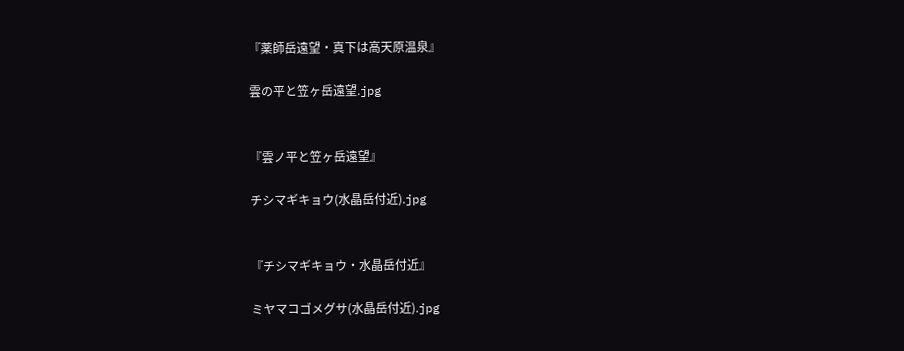『薬師岳遠望・真下は高天原温泉』

雲の平と笠ヶ岳遠望.jpg


『雲ノ平と笠ヶ岳遠望』

チシマギキョウ(水晶岳付近).jpg


『チシマギキョウ・水晶岳付近』

ミヤマコゴメグサ(水晶岳付近).jpg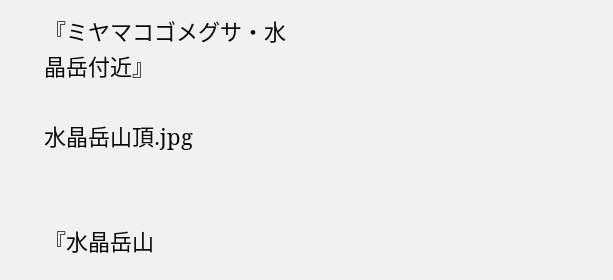『ミヤマコゴメグサ・水晶岳付近』

水晶岳山頂.jpg


『水晶岳山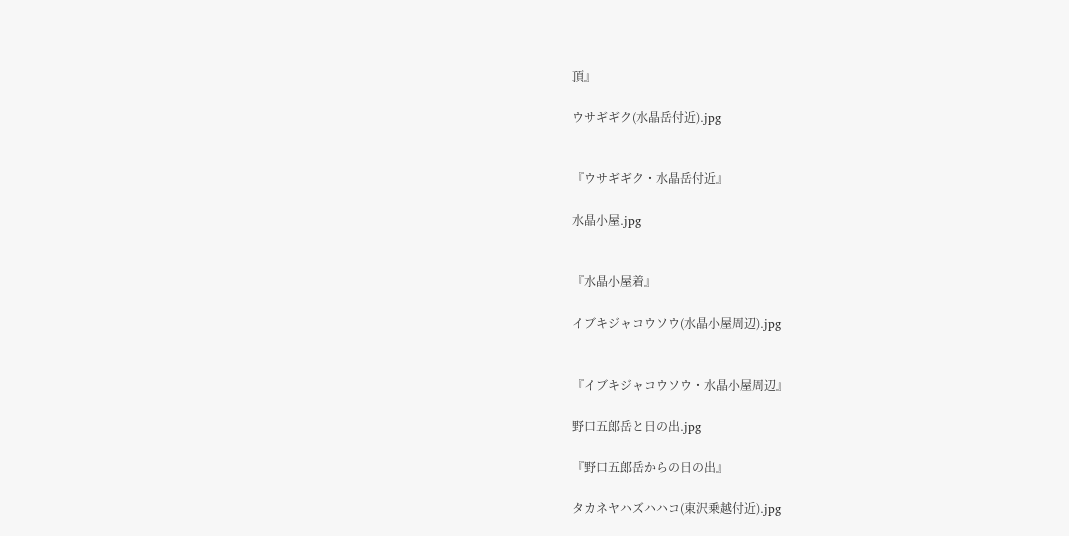頂』

ウサギギク(水晶岳付近).jpg


『ウサギギク・水晶岳付近』

水晶小屋.jpg


『水晶小屋着』

イブキジャコウソウ(水晶小屋周辺).jpg


『イブキジャコウソウ・水晶小屋周辺』

野口五郎岳と日の出.jpg

『野口五郎岳からの日の出』

タカネヤハズハハコ(東沢乗越付近).jpg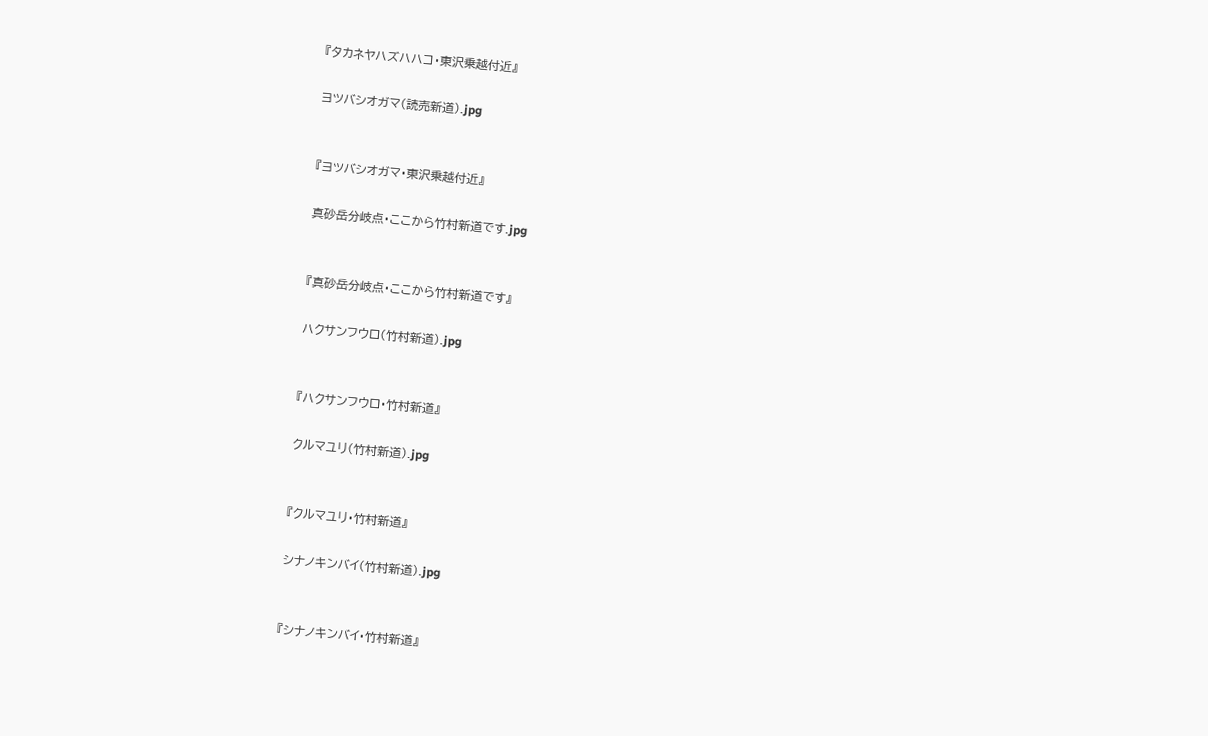『タカネヤハズハハコ・東沢乗越付近』

ヨツバシオガマ(読売新道).jpg


『ヨツバシオガマ・東沢乗越付近』

真砂岳分岐点・ここから竹村新道です.jpg


『真砂岳分岐点・ここから竹村新道です』

ハクサンフウロ(竹村新道).jpg


『ハクサンフウロ・竹村新道』

クルマユリ(竹村新道).jpg


『クルマユリ・竹村新道』

シナノキンバイ(竹村新道).jpg


『シナノキンバイ・竹村新道』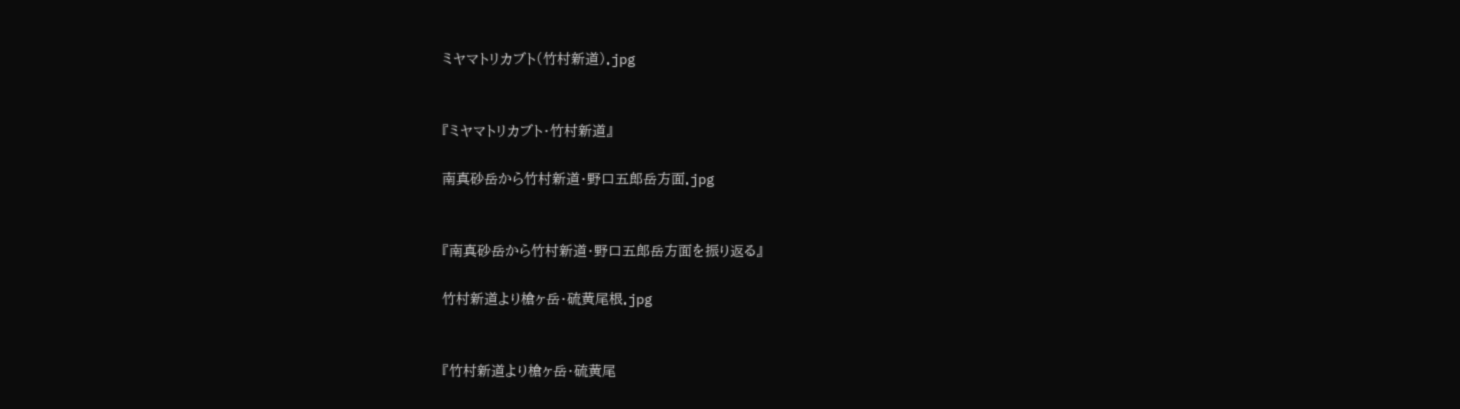ミヤマトリカブト(竹村新道).jpg


『ミヤマトリカブト・竹村新道』

南真砂岳から竹村新道・野口五郎岳方面.jpg


『南真砂岳から竹村新道・野口五郎岳方面を振り返る』

竹村新道より槍ヶ岳・硫黄尾根.jpg


『竹村新道より槍ヶ岳・硫黄尾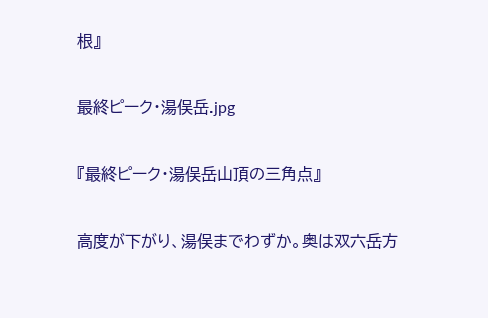根』

最終ピーク・湯俣岳.jpg

『最終ピーク・湯俣岳山頂の三角点』

高度が下がり、湯俣までわずか。奥は双六岳方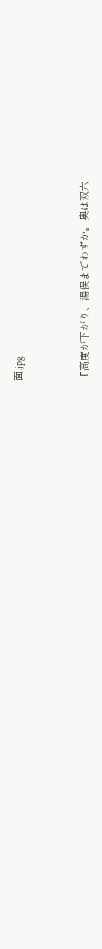面.jpg


『高度が下がり、湯俣までわずか。奥は双六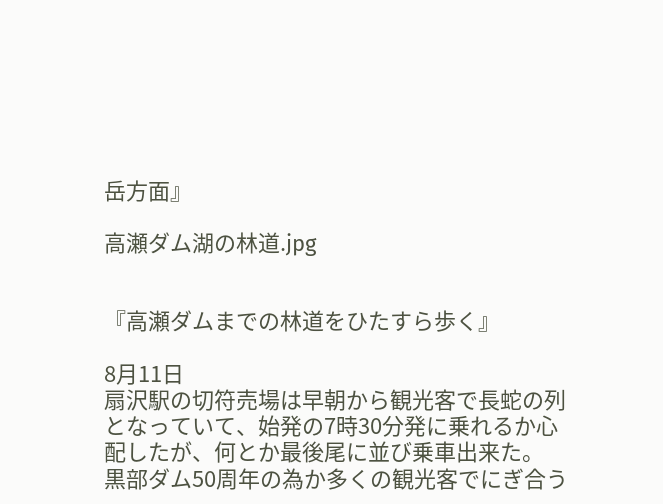岳方面』

高瀬ダム湖の林道.jpg


『高瀬ダムまでの林道をひたすら歩く』

8月11日
扇沢駅の切符売場は早朝から観光客で長蛇の列となっていて、始発の7時30分発に乗れるか心配したが、何とか最後尾に並び乗車出来た。
黒部ダム50周年の為か多くの観光客でにぎ合う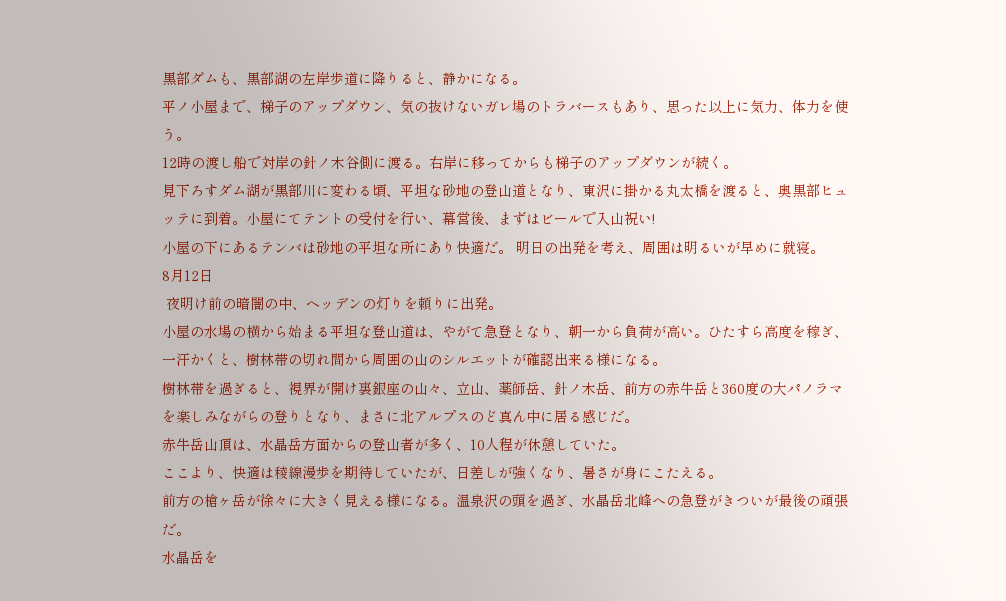黒部ダムも、黒部湖の左岸歩道に降りると、静かになる。
平ノ小屋まで、梯子のアップダウン、気の抜けないガレ場のトラバースもあり、思った以上に気力、体力を使う。
12時の渡し船で対岸の針ノ木谷側に渡る。右岸に移ってからも梯子のアップダウンが続く。
見下ろすダム湖が黒部川に変わる頃、平坦な砂地の登山道となり、東沢に掛かる丸太橋を渡ると、奥黒部ヒュッテに到着。小屋にてテントの受付を行い、幕営後、まずはビールで入山祝い!
小屋の下にあるテンバは砂地の平坦な所にあり快適だ。 明日の出発を考え、周囲は明るいが早めに就寝。
8月12日
 夜明け前の暗闇の中、ヘッデンの灯りを頼りに出発。
小屋の水場の横から始まる平坦な登山道は、やがて急登となり、朝一から負荷が高い。ひたすら高度を稼ぎ、一汗かくと、樹林帯の切れ間から周囲の山のシルエットが確認出来る様になる。
樹林帯を過ぎると、視界が開け裏銀座の山々、立山、薬師岳、針ノ木岳、前方の赤牛岳と360度の大パノラマを楽しみながらの登りとなり、まさに北アルプスのど真ん中に居る感じだ。
赤牛岳山頂は、水晶岳方面からの登山者が多く、10人程が休憩していた。
ここより、快適は稜線漫歩を期待していたが、日差しが強くなり、暑さが身にこたえる。
前方の槍ヶ岳が徐々に大きく見える様になる。温泉沢の頭を過ぎ、水晶岳北峰への急登がきついが最後の頑張だ。
水晶岳を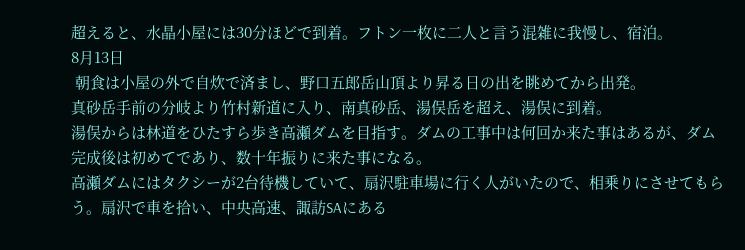超えると、水晶小屋には30分ほどで到着。フトン一枚に二人と言う混雑に我慢し、宿泊。
8月13日
 朝食は小屋の外で自炊で済まし、野口五郎岳山頂より昇る日の出を眺めてから出発。
真砂岳手前の分岐より竹村新道に入り、南真砂岳、湯俣岳を超え、湯俣に到着。
湯俣からは林道をひたすら歩き高瀬ダムを目指す。ダムの工事中は何回か来た事はあるが、ダム完成後は初めてであり、数十年振りに来た事になる。
高瀬ダムにはタクシーが2台待機していて、扇沢駐車場に行く人がいたので、相乗りにさせてもらう。扇沢で車を拾い、中央高速、諏訪SAにある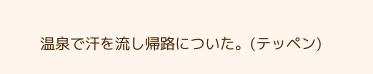温泉で汗を流し帰路についた。(テッペン)